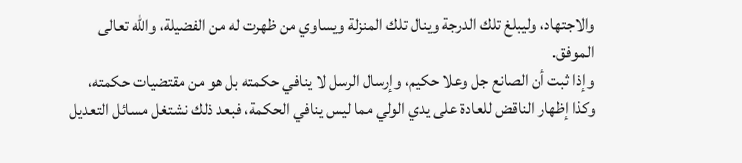والاجتهاد، وليبلغ تلك الدرجة وينال تلك المنزلة ويساوي من ظهرت له من الفضيلة، والله تعالى الموفق.
وإذا ثبت أن الصانع جل وعلا حكيم، وإرسال الرسل لا ينافي حكمته بل هو من مقتضيات حكمته، وكذا إظهار الناقض للعادة على يدي الولي مما ليس ينافي الحكمة، فبعد ذلك نشتغل مسائل التعديل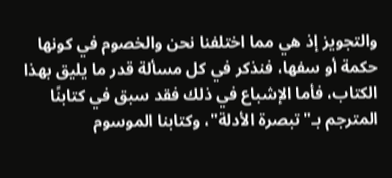والتجويز إذ هي مما اختلفنا نحن والخصوم في كونها حكمة أو سفها، فنذكر في كل مسألة قدر ما يليق بهذا الكتاب، فأما الإشباع في ذلك فقد سبق في كتابنًا المترجم بـ"تبصرة الأدلة"، وكتابنا الموسوم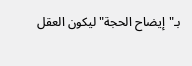بـ"إيضاح الحجة"ليكون العقل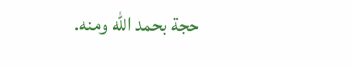حجة بحمد الله ومنه.